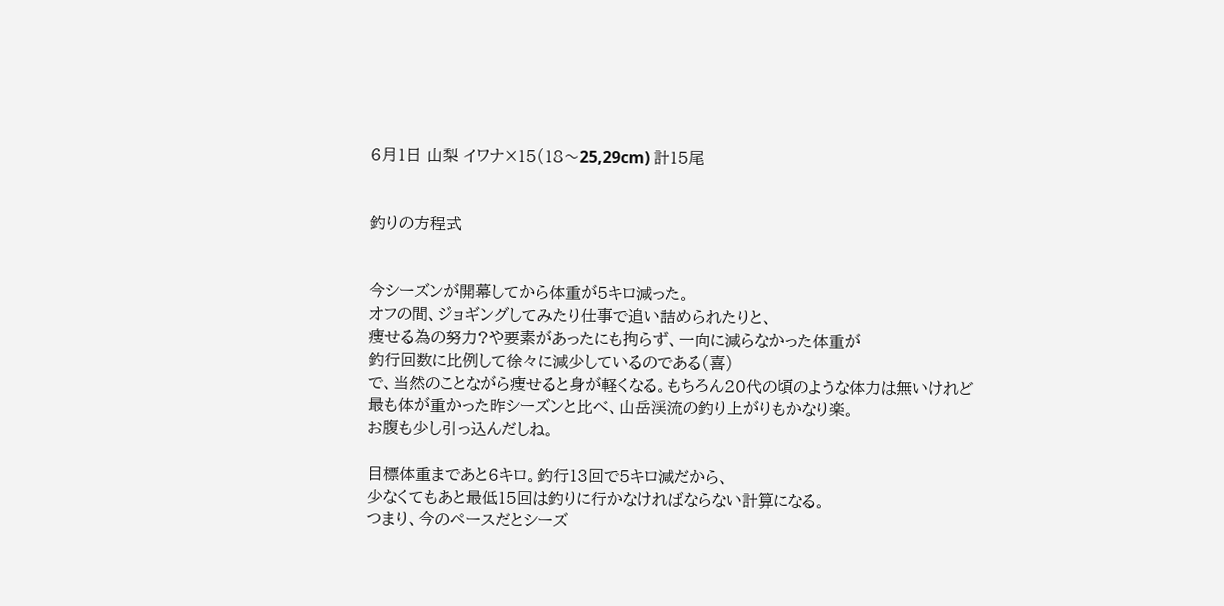6月1日 山梨 イワナ×15(18〜25,29cm) 計15尾


釣りの方程式


今シーズンが開幕してから体重が5キロ減った。
オフの間、ジョギングしてみたり仕事で追い詰められたりと、
痩せる為の努力?や要素があったにも拘らず、一向に減らなかった体重が
釣行回数に比例して徐々に減少しているのである(喜)
で、当然のことながら痩せると身が軽くなる。もちろん20代の頃のような体力は無いけれど
最も体が重かった昨シーズンと比べ、山岳渓流の釣り上がりもかなり楽。
お腹も少し引っ込んだしね。

目標体重まであと6キロ。釣行13回で5キロ減だから、
少なくてもあと最低15回は釣りに行かなければならない計算になる。
つまり、今のペースだとシーズ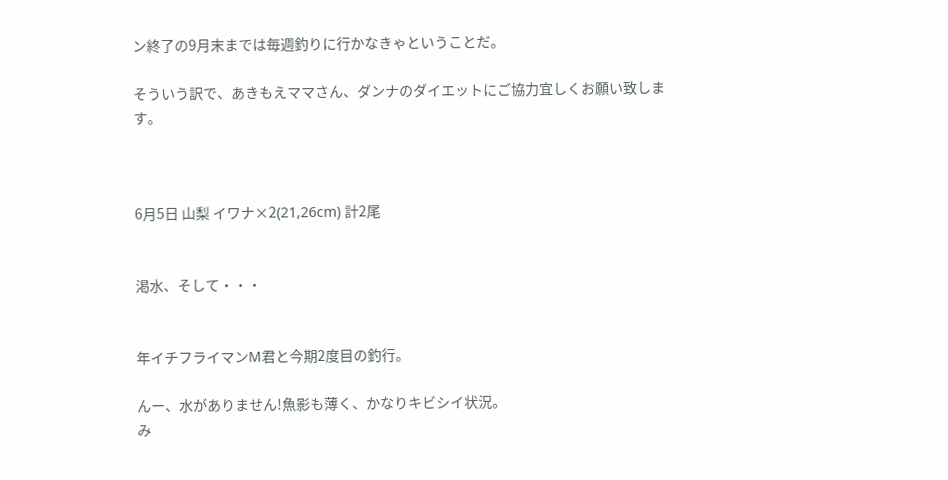ン終了の9月末までは毎週釣りに行かなきゃということだ。

そういう訳で、あきもえママさん、ダンナのダイエットにご協力宜しくお願い致します。



6月5日 山梨 イワナ×2(21,26cm) 計2尾


渇水、そして・・・


年イチフライマンM君と今期2度目の釣行。

んー、水がありません!魚影も薄く、かなりキビシイ状況。
み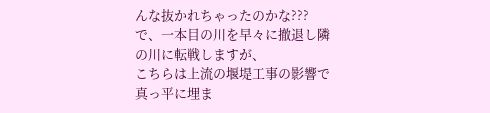んな抜かれちゃったのかな???
で、一本目の川を早々に撤退し隣の川に転戦しますが、
こちらは上流の堰堤工事の影響で真っ平に埋ま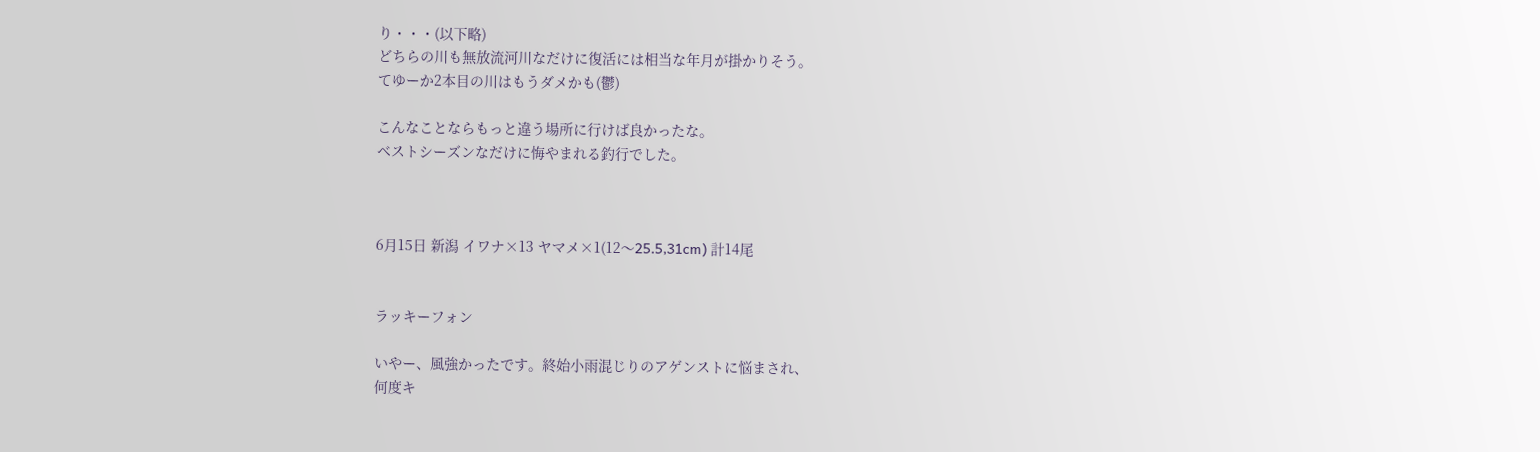り・・・(以下略)
どちらの川も無放流河川なだけに復活には相当な年月が掛かりそう。
てゆーか2本目の川はもうダメかも(鬱)

こんなことならもっと違う場所に行けば良かったな。
ベストシーズンなだけに悔やまれる釣行でした。



6月15日 新潟 イワナ×13 ヤマメ×1(12〜25.5,31cm) 計14尾


ラッキーフォン

いやー、風強かったです。終始小雨混じりのアゲンストに悩まされ、
何度キ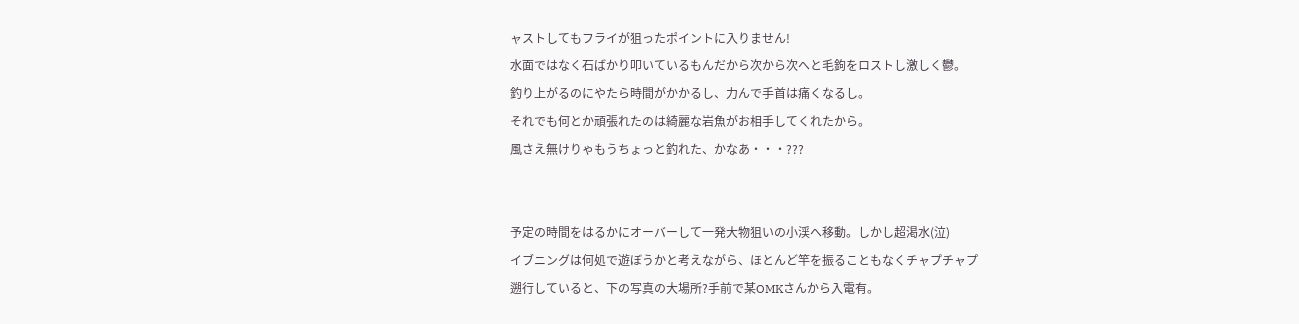ャストしてもフライが狙ったポイントに入りません!
水面ではなく石ばかり叩いているもんだから次から次へと毛鉤をロストし激しく鬱。
釣り上がるのにやたら時間がかかるし、力んで手首は痛くなるし。
それでも何とか頑張れたのは綺麗な岩魚がお相手してくれたから。
風さえ無けりゃもうちょっと釣れた、かなあ・・・???


予定の時間をはるかにオーバーして一発大物狙いの小渓へ移動。しかし超渇水(泣)
イブニングは何処で遊ぼうかと考えながら、ほとんど竿を振ることもなくチャプチャプ
遡行していると、下の写真の大場所?手前で某OMKさんから入電有。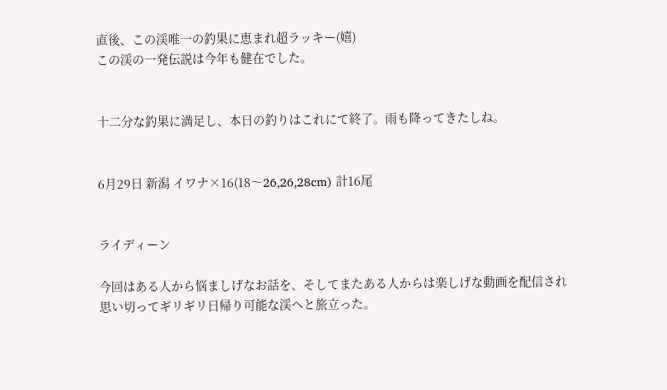直後、この渓唯一の釣果に恵まれ超ラッキー(嬉)
この渓の一発伝説は今年も健在でした。


十二分な釣果に満足し、本日の釣りはこれにて終了。雨も降ってきたしね。


6月29日 新潟 イワナ×16(18〜26,26,28cm) 計16尾


ライディーン

今回はある人から悩ましげなお話を、そしてまたある人からは楽しげな動画を配信され
思い切ってギリギリ日帰り可能な渓へと旅立った。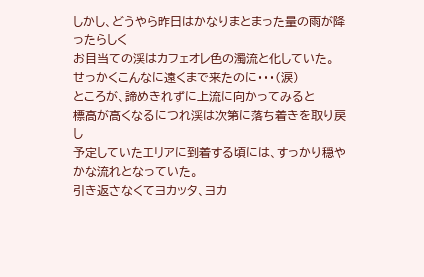しかし、どうやら昨日はかなりまとまった量の雨が降ったらしく
お目当ての渓はカフェオレ色の濁流と化していた。
せっかくこんなに遠くまで来たのに・・・(涙)
ところが、諦めきれずに上流に向かってみると
標高が高くなるにつれ渓は次第に落ち着きを取り戻し
予定していたエリアに到着する頃には、すっかり穏やかな流れとなっていた。
引き返さなくてヨカッタ、ヨカ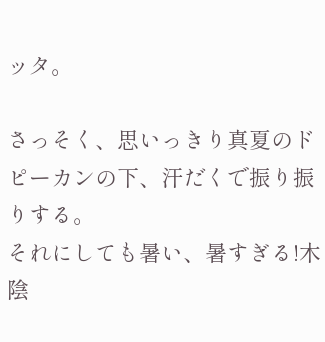ッタ。

さっそく、思いっきり真夏のドピーカンの下、汗だくで振り振りする。
それにしても暑い、暑すぎる!木陰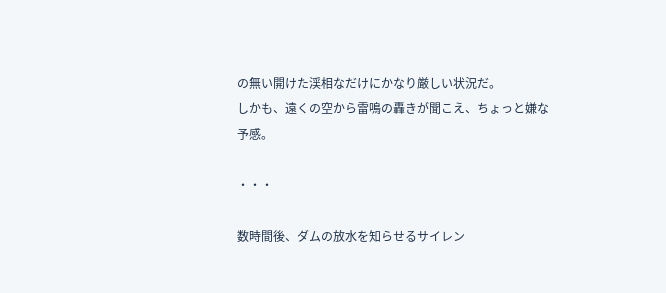の無い開けた渓相なだけにかなり厳しい状況だ。
しかも、遠くの空から雷鳴の轟きが聞こえ、ちょっと嫌な予感。

・・・

数時間後、ダムの放水を知らせるサイレン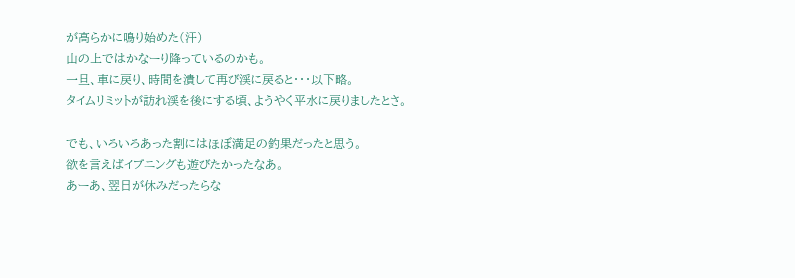が高らかに鳴り始めた(汗)
山の上ではかなーり降っているのかも。
一旦、車に戻り、時間を潰して再び渓に戻ると・・・以下略。
タイムリミットが訪れ渓を後にする頃、ようやく平水に戻りましたとさ。

でも、いろいろあった割にはほぼ満足の釣果だったと思う。
欲を言えばイブニングも遊びたかったなあ。
あーあ、翌日が休みだったらな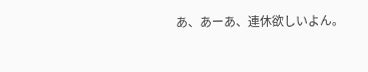あ、あーあ、連休欲しいよん。